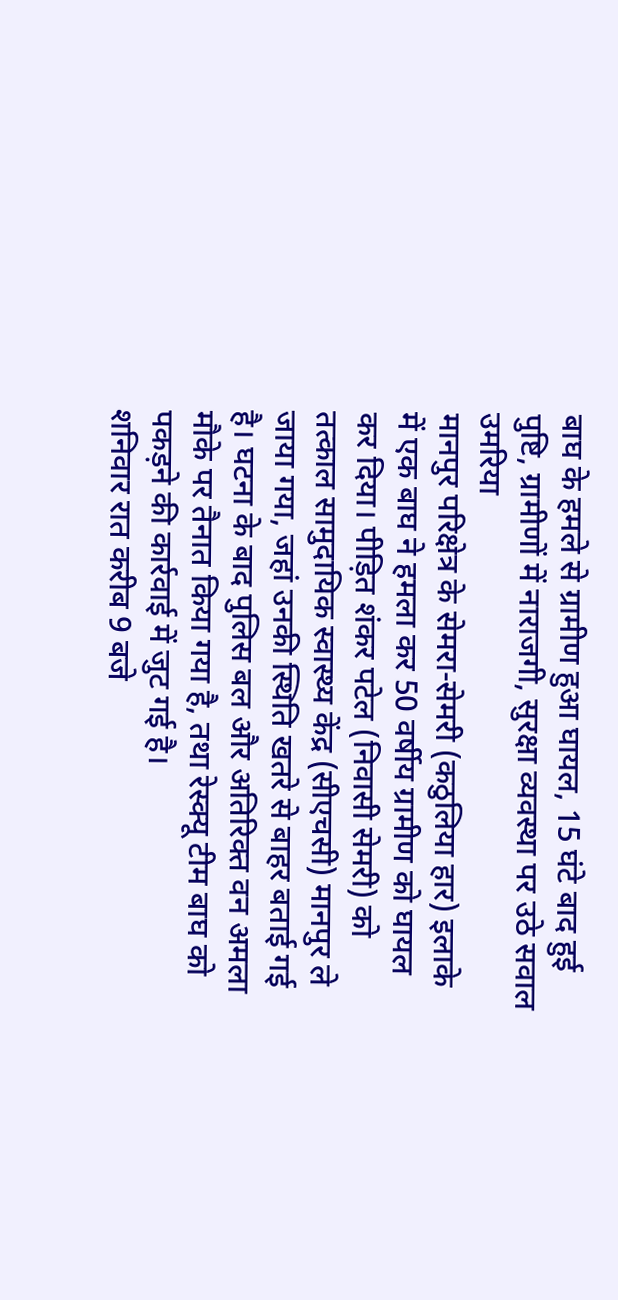बाघ के हमले से ग्रामीण हुआ घायल, 15 घंटे बाद हुई पुष्टि, ग्रामीणों में नाराजगी, सुरक्षा व्यवस्था पर उठे सवाल
उमरिया
मानपुर परिक्षेत्र के सेमरा-सेमरी (कठुलिया हार) इलाके में एक बाघ ने हमला कर 50 वर्षीय ग्रामीण को घायल कर दिया। पीड़ित शंकर पटेल (निवासी सेमरी) को तत्काल सामुदायिक स्वास्थ्य केंद्र (सीएचसी) मानपुर ले जाया गया, जहां उनकी स्थिति खतरे से बाहर बताई गई है। घटना के बाद पुलिस बल और अतिरिक्त वन अमला मौके पर तैनात किया गया है, तथा रेस्क्यू टीम बाघ को पकड़ने की कार्रवाई में जुट गई है।
शनिवार रात करीब 9 बजे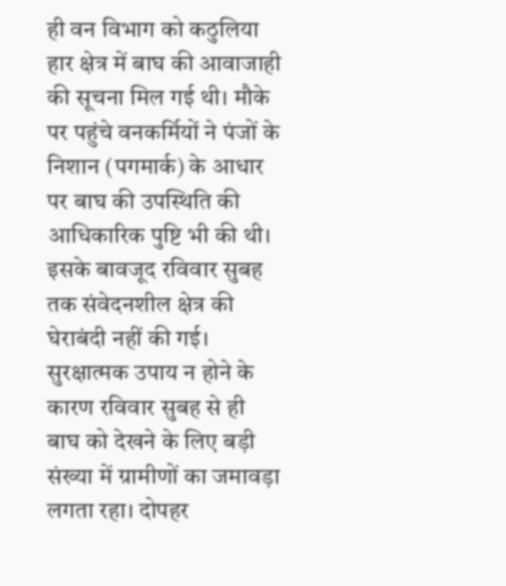ही वन विभाग को कठुलिया हार क्षेत्र में बाघ की आवाजाही की सूचना मिल गई थी। मौके पर पहुंचे वनकर्मियों ने पंजों के निशान (पगमार्क) के आधार पर बाघ की उपस्थिति की आधिकारिक पुष्टि भी की थी। इसके बावजूद रविवार सुबह तक संवेदनशील क्षेत्र की घेराबंदी नहीं की गई।
सुरक्षात्मक उपाय न होने के कारण रविवार सुबह से ही बाघ को देखने के लिए बड़ी संख्या में ग्रामीणों का जमावड़ा लगता रहा। दोपहर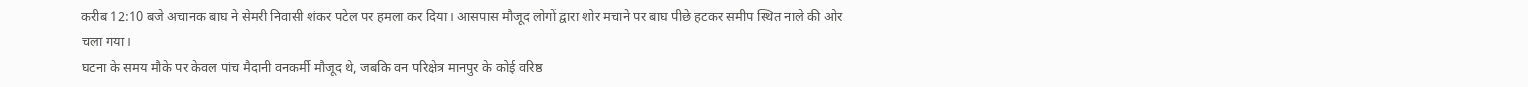करीब 12:10 बजे अचानक बाघ ने सेमरी निवासी शंकर पटेल पर हमला कर दिया। आसपास मौजूद लोगों द्वारा शोर मचाने पर बाघ पीछे हटकर समीप स्थित नाले की ओर चला गया।
घटना के समय मौके पर केवल पांच मैदानी वनकर्मी मौजूद थे, जबकि वन परिक्षेत्र मानपुर के कोई वरिष्ठ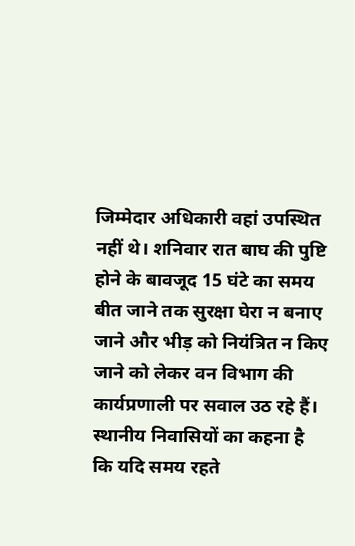जिम्मेदार अधिकारी वहां उपस्थित नहीं थे। शनिवार रात बाघ की पुष्टि होने के बावजूद 15 घंटे का समय बीत जाने तक सुरक्षा घेरा न बनाए जाने और भीड़ को नियंत्रित न किए जाने को लेकर वन विभाग की कार्यप्रणाली पर सवाल उठ रहे हैं। स्थानीय निवासियों का कहना है कि यदि समय रहते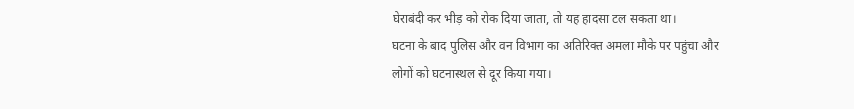घेराबंदी कर भीड़ को रोक दिया जाता, तो यह हादसा टल सकता था।
घटना के बाद पुलिस और वन विभाग का अतिरिक्त अमला मौके पर पहुंचा और लोगों को घटनास्थल से दूर किया गया।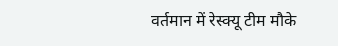वर्तमान में रेस्क्यू टीम मौके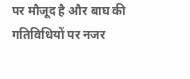पर मौजूद है और बाघ की गतिविधियों पर नजर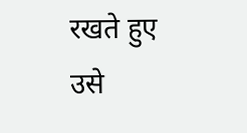रखते हुए उसे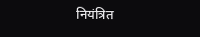नियंत्रित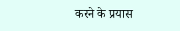करने के प्रयास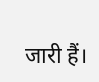जारी हैं।